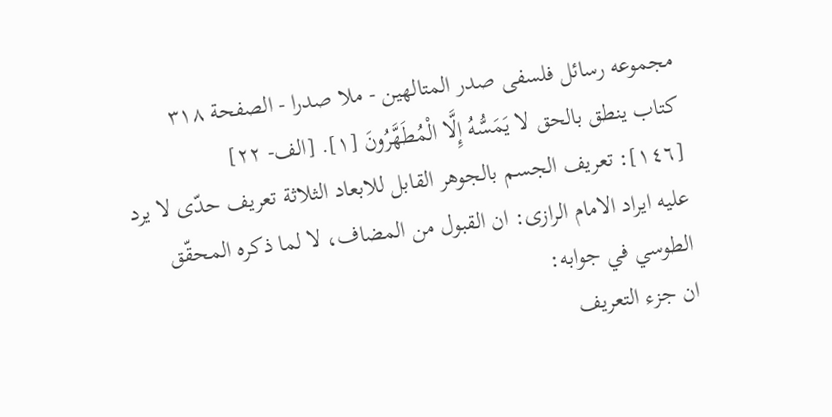مجموعه رسائل فلسفى صدر المتالهين - ملا صدرا - الصفحة ٣١٨
كتاب ينطق بالحق لا يَمَسُّهُ إِلَّا الْمُطَهَّرُونَ [١]. [الف- ٢٢]
[١٤٦]: تعريف الجسم بالجوهر القابل للابعاد الثلاثة تعريف حدّى لا يرد عليه ايراد الامام الرازى: ان القبول من المضاف، لا لما ذكره المحقّق الطوسي في جوابه:
ان جزء التعريف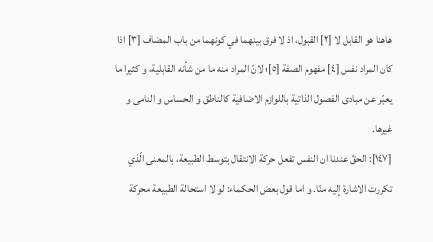هاهنا هو القابل لا [٢] القبول، اذ لا فرق بينهما في كونهما من باب المضاف [٣] اذا كان المراد نفس [٤] مفهوم الصفة [٥]؛ لانّ المراد منه ما من شأنه القابلية، و كثيرا ما يعبّر عن مبادى الفصول الذاتية باللوازم الاضافية كالناطق و الحساس و النامى و غيرها.
[١٤٧]: الحقّ عندنا ان النفس تفعل حركة الانتقال بتوسط الطبيعة، بالمعنى الّذي تكررت الاشارة إليه منّا. و اما قول بعض الحكماء: لو لا استحالة الطبيعة محركة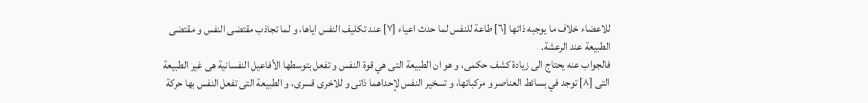للاعضاء خلاف ما يوجبه ذاتها [٦] طاعة للنفس لما حدث اعياء [٧] عند تكليف النفس اياها، و لما تجاذب مقتضى النفس و مقتضى الطبيعة عند الرعشة.
فالجواب عنه يحتاج الى زيادة كشف حكمى، و هو ان الطبيعة التى هي قوة النفس و تفعل بتوسطها الأفاعيل النفسانية هى غير الطبيعة التى [٨] توجد في بسائط العناصر و مركباتها، و تسخير النفس لإحداهما ذاتى و للاخرى قسرى، و الطبيعة التى تفعل النفس بها حركة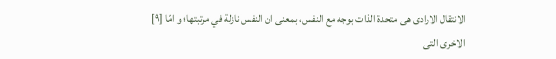الانتقال الارادى هى متحدة الذات بوجه مع النفس، بمعنى ان النفس نازلة في مرتبتها؛ و امّا [٩] الاخرى التى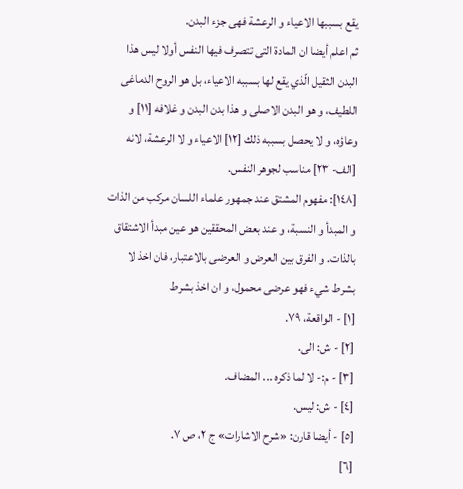يقع بسببها الاعياء و الرعشة فهى جزء البدن.
ثم اعلم أيضا ان المادة التى تتصرف فيها النفس أولا ليس هذا البدن الثقيل الّذي يقع لها بسببه الاعياء، بل هو الروح الدماغى اللطيف، و هو البدن الاصلى و هذا بدن البدن و غلافه [١١] و وعاؤه، و لا يحصل بسببه ذلك [١٢] الاعياء و لا الرعشة، لانه [الف- ٢٣] مناسب لجوهر النفس.
[١٤٨]: مفهوم المشتق عند جمهور علماء اللسان مركب من الذات و المبدأ و النسبة، و عند بعض المحققين هو عين مبدأ الاشتقاق بالذات. و الفرق بين العرض و العرضى بالاعتبار، فان اخذ لا بشرط شيء فهو عرضى محمول، و ان اخذ بشرط
[١] - الواقعة، ٧٩.
[٢] - ش: الى.
[٣] - م:- لا لما ذكره ... المضاف.
[٤] - ش: ليس.
[٥] - أيضا قارن: «شرح الاشارات» ج ٢، ص ٧.
[٦]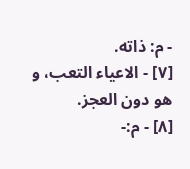- م: ذاته.
[٧] - الاعياء التعب، و هو دون العجز.
[٨] - م:-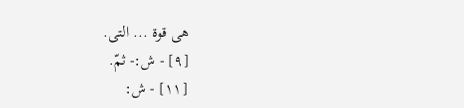هى قوة ... التى.
[٩] - ش:- ثمّ.
[١١] - ش: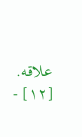علاقه.
[١٢] -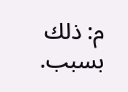م: ذلك بسبب.